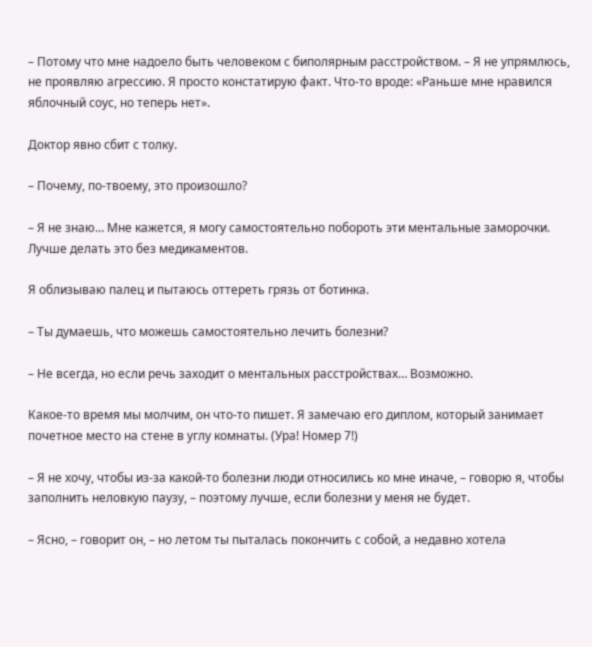– Потому что мне надоело быть человеком с биполярным расстройством. – Я не упрямлюсь, не проявляю агрессию. Я просто констатирую факт. Что-то вроде: «Раньше мне нравился яблочный соус, но теперь нет».

Доктор явно сбит с толку.

– Почему, по-твоему, это произошло?

– Я не знаю… Мне кажется, я могу самостоятельно побороть эти ментальные заморочки. Лучше делать это без медикаментов.

Я облизываю палец и пытаюсь оттереть грязь от ботинка.

– Ты думаешь, что можешь самостоятельно лечить болезни?

– Не всегда, но если речь заходит о ментальных расстройствах… Возможно.

Какое-то время мы молчим, он что-то пишет. Я замечаю его диплом, который занимает почетное место на стене в углу комнаты. (Ура! Номер 7!)

– Я не хочу, чтобы из-за какой-то болезни люди относились ко мне иначе, – говорю я, чтобы заполнить неловкую паузу, – поэтому лучше, если болезни у меня не будет.

– Ясно, – говорит он, – но летом ты пыталась покончить с собой, а недавно хотела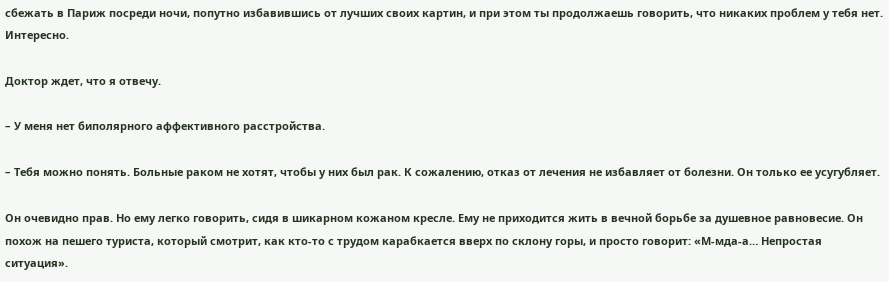сбежать в Париж посреди ночи, попутно избавившись от лучших своих картин, и при этом ты продолжаешь говорить, что никаких проблем у тебя нет. Интересно.

Доктор ждет, что я отвечу.

– У меня нет биполярного аффективного расстройства.

– Тебя можно понять. Больные раком не хотят, чтобы у них был рак. К сожалению, отказ от лечения не избавляет от болезни. Он только ее усугубляет.

Он очевидно прав. Но ему легко говорить, сидя в шикарном кожаном кресле. Ему не приходится жить в вечной борьбе за душевное равновесие. Он похож на пешего туриста, который смотрит, как кто-то с трудом карабкается вверх по склону горы, и просто говорит: «М-мда-а… Непростая ситуация».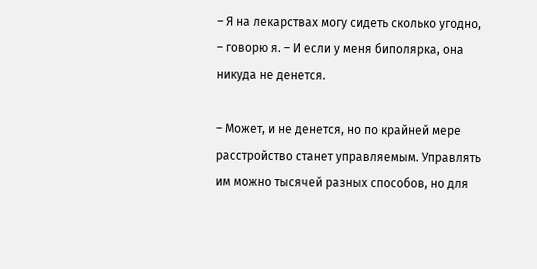– Я на лекарствах могу сидеть сколько угодно, – говорю я. – И если у меня биполярка, она никуда не денется.

– Может, и не денется, но по крайней мере расстройство станет управляемым. Управлять им можно тысячей разных способов, но для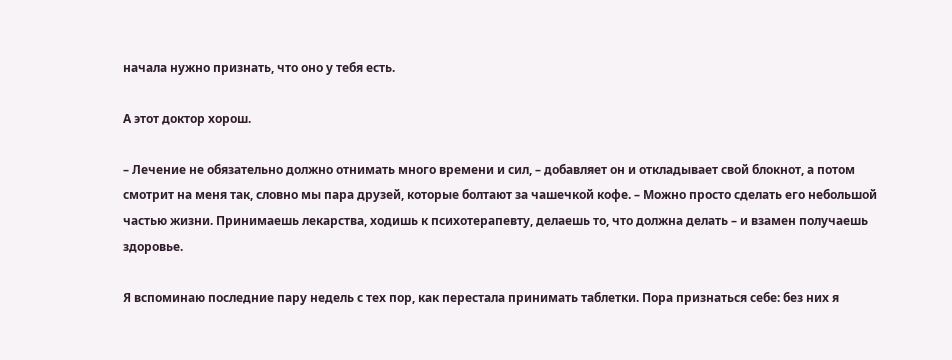начала нужно признать, что оно у тебя есть.

А этот доктор хорош.

– Лечение не обязательно должно отнимать много времени и сил, – добавляет он и откладывает свой блокнот, а потом смотрит на меня так, словно мы пара друзей, которые болтают за чашечкой кофе. – Можно просто сделать его небольшой частью жизни. Принимаешь лекарства, ходишь к психотерапевту, делаешь то, что должна делать – и взамен получаешь здоровье.

Я вспоминаю последние пару недель с тех пор, как перестала принимать таблетки. Пора признаться себе: без них я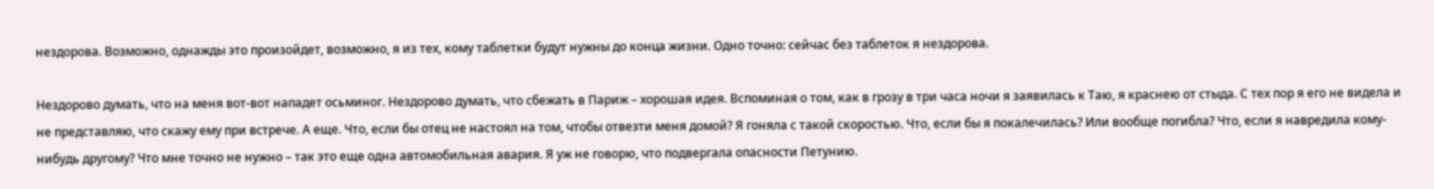нездорова. Возможно, однажды это произойдет, возможно, я из тех, кому таблетки будут нужны до конца жизни. Одно точно: сейчас без таблеток я нездорова.

Нездорово думать, что на меня вот-вот нападет осьминог. Нездорово думать, что сбежать в Париж – хорошая идея. Вспоминая о том, как в грозу в три часа ночи я заявилась к Таю, я краснею от стыда. С тех пор я его не видела и не представляю, что скажу ему при встрече. А еще. Что, если бы отец не настоял на том, чтобы отвезти меня домой? Я гоняла с такой скоростью. Что, если бы я покалечилась? Или вообще погибла? Что, если я навредила кому-нибудь другому? Что мне точно не нужно – так это еще одна автомобильная авария. Я уж не говорю, что подвергала опасности Петунию.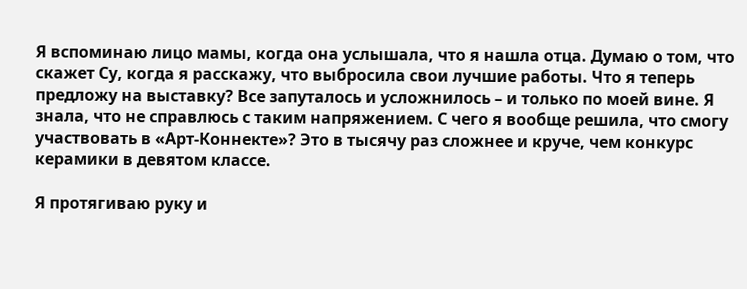Я вспоминаю лицо мамы, когда она услышала, что я нашла отца. Думаю о том, что скажет Су, когда я расскажу, что выбросила свои лучшие работы. Что я теперь предложу на выставку? Все запуталось и усложнилось – и только по моей вине. Я знала, что не справлюсь с таким напряжением. С чего я вообще решила, что смогу участвовать в «Арт-Коннекте»? Это в тысячу раз сложнее и круче, чем конкурс керамики в девятом классе.

Я протягиваю руку и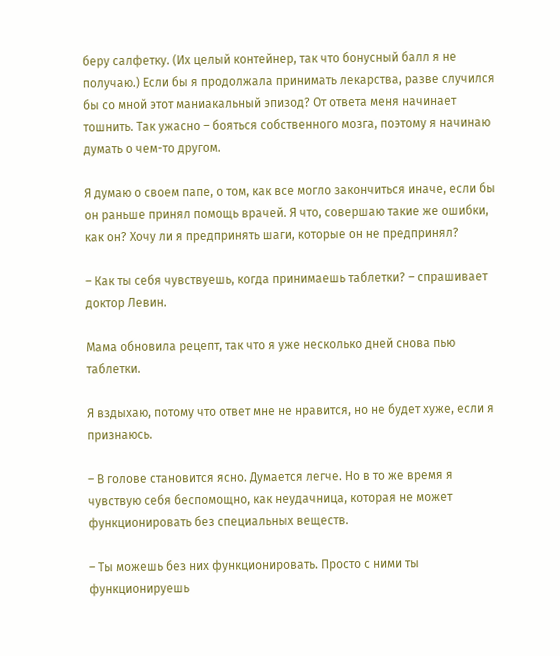беру салфетку. (Их целый контейнер, так что бонусный балл я не получаю.) Если бы я продолжала принимать лекарства, разве случился бы со мной этот маниакальный эпизод? От ответа меня начинает тошнить. Так ужасно – бояться собственного мозга, поэтому я начинаю думать о чем-то другом.

Я думаю о своем папе, о том, как все могло закончиться иначе, если бы он раньше принял помощь врачей. Я что, совершаю такие же ошибки, как он? Хочу ли я предпринять шаги, которые он не предпринял?

– Как ты себя чувствуешь, когда принимаешь таблетки? – спрашивает доктор Левин.

Мама обновила рецепт, так что я уже несколько дней снова пью таблетки.

Я вздыхаю, потому что ответ мне не нравится, но не будет хуже, если я признаюсь.

– В голове становится ясно. Думается легче. Но в то же время я чувствую себя беспомощно, как неудачница, которая не может функционировать без специальных веществ.

– Ты можешь без них функционировать. Просто с ними ты функционируешь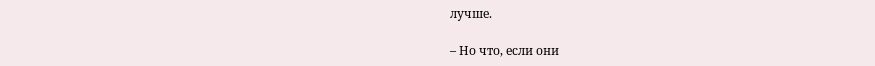лучше.

– Но что, если они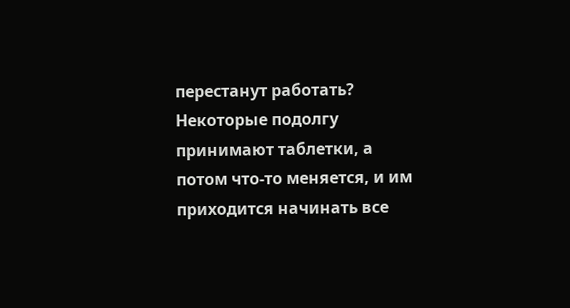перестанут работать? Некоторые подолгу принимают таблетки, а потом что-то меняется, и им приходится начинать все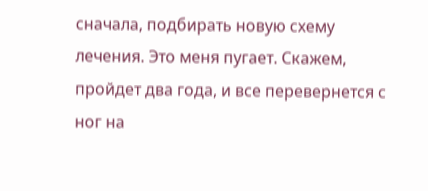сначала, подбирать новую схему лечения. Это меня пугает. Скажем, пройдет два года, и все перевернется с ног на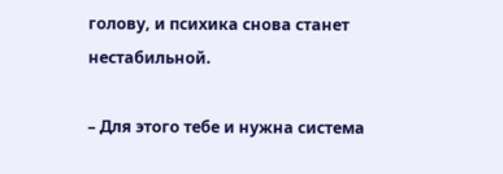голову, и психика снова станет нестабильной.

– Для этого тебе и нужна система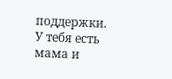поддержки. У тебя есть мама и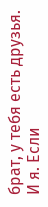брат, у тебя есть друзья. И я. Если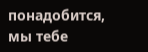понадобится, мы тебе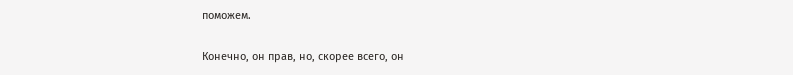поможем.

Конечно, он прав, но, скорее всего, он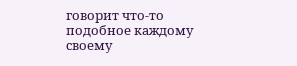говорит что-то подобное каждому своему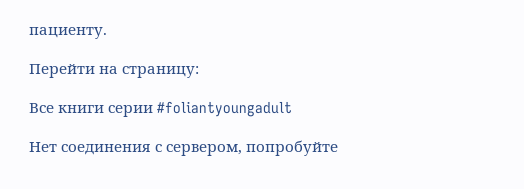пациенту.

Перейти на страницу:

Все книги серии #foliantyoungadult

Нет соединения с сервером, попробуйте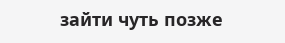зайти чуть позже